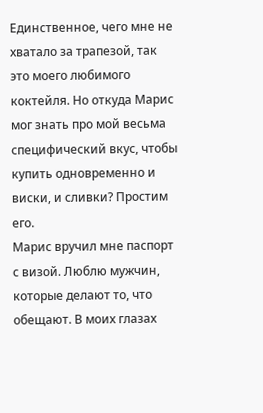Единственное, чего мне не хватало за трапезой, так это моего любимого коктейля. Но откуда Марис мог знать про мой весьма специфический вкус, чтобы купить одновременно и виски, и сливки? Простим его.
Марис вручил мне паспорт с визой. Люблю мужчин, которые делают то, что обещают. В моих глазах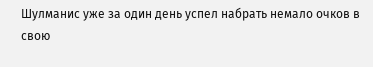Шулманис уже за один день успел набрать немало очков в свою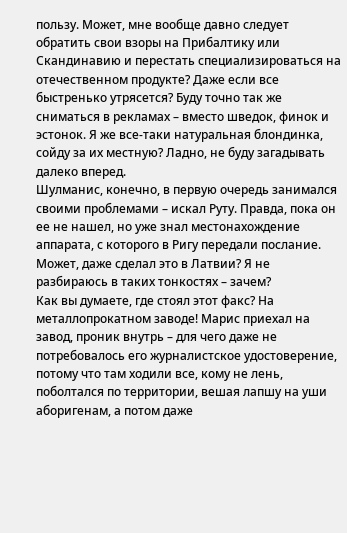пользу. Может, мне вообще давно следует обратить свои взоры на Прибалтику или Скандинавию и перестать специализироваться на отечественном продукте? Даже если все быстренько утрясется? Буду точно так же сниматься в рекламах – вместо шведок, финок и эстонок. Я же все-таки натуральная блондинка, сойду за их местную? Ладно, не буду загадывать далеко вперед.
Шулманис, конечно, в первую очередь занимался своими проблемами – искал Руту. Правда, пока он ее не нашел, но уже знал местонахождение аппарата, с которого в Ригу передали послание. Может, даже сделал это в Латвии? Я не разбираюсь в таких тонкостях – зачем?
Как вы думаете, где стоял этот факс? На металлопрокатном заводе! Марис приехал на завод, проник внутрь – для чего даже не потребовалось его журналистское удостоверение, потому что там ходили все, кому не лень, поболтался по территории, вешая лапшу на уши аборигенам, а потом даже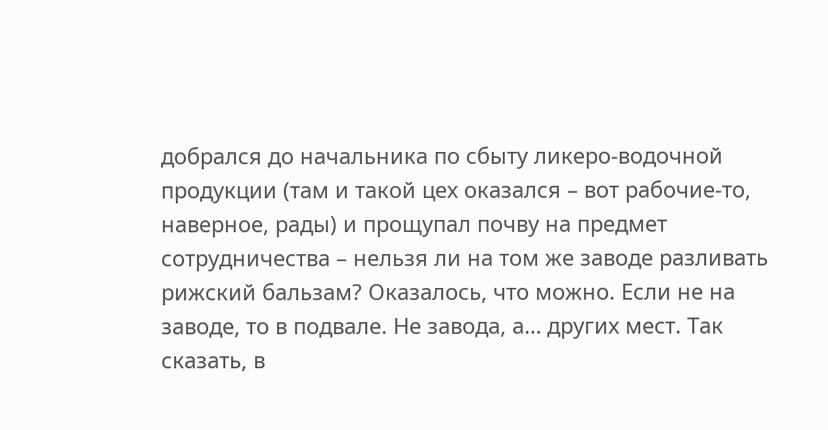добрался до начальника по сбыту ликеро-водочной продукции (там и такой цех оказался – вот рабочие-то, наверное, рады) и прощупал почву на предмет сотрудничества – нельзя ли на том же заводе разливать рижский бальзам? Оказалось, что можно. Если не на заводе, то в подвале. Не завода, а… других мест. Так сказать, в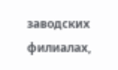заводских филиалах,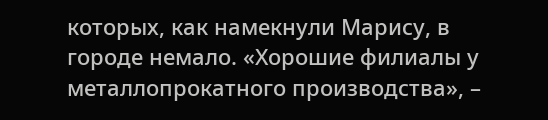которых, как намекнули Марису, в городе немало. «Хорошие филиалы у металлопрокатного производства», –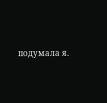подумала я.